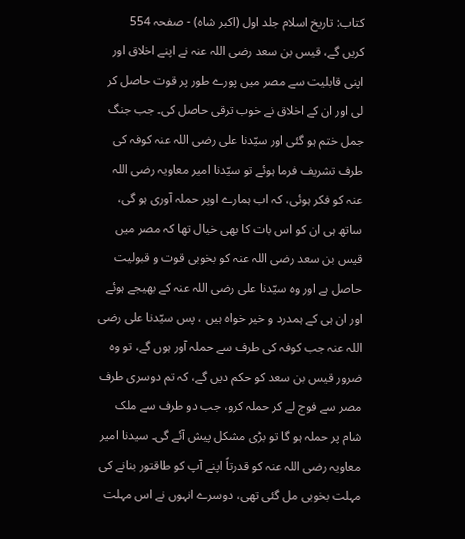کتاب: تاریخ اسلام جلد اول (اکبر شاہ) - صفحہ 554
کریں گے، قیس بن سعد رضی اللہ عنہ نے اپنے اخلاق اور اپنی قابلیت سے مصر میں پورے طور پر قوت حاصل کر لی اور ان کے اخلاق نے خوب ترقی حاصل کی۔ جب جنگ جمل ختم ہو گئی اور سیّدنا علی رضی اللہ عنہ کوفہ کی طرف تشریف فرما ہوئے تو سیّدنا امیر معاویہ رضی اللہ عنہ کو فکر ہوئی، کہ اب ہمارے اوپر حملہ آوری ہو گی، ساتھ ہی ان کو اس بات کا بھی خیال تھا کہ مصر میں قیس بن سعد رضی اللہ عنہ کو بخوبی قوت و قبولیت حاصل ہے اور وہ سیّدنا علی رضی اللہ عنہ کے بھیجے ہوئے اور ان ہی کے ہمدرد و خیر خواہ ہیں ، پس سیّدنا علی رضی اللہ عنہ جب کوفہ کی طرف سے حملہ آور ہوں گے، تو وہ ضرور قیس بن سعد کو حکم دیں گے، کہ تم دوسری طرف مصر سے فوج لے کر حملہ کرو، جب دو طرف سے ملک شام پر حملہ ہو گا تو بڑی مشکل پیش آئے گی۔ سیدنا امیر معاویہ رضی اللہ عنہ کو قدرتاً اپنے آپ کو طاقتور بنانے کی مہلت بخوبی مل گئی تھی، دوسرے انہوں نے اس مہلت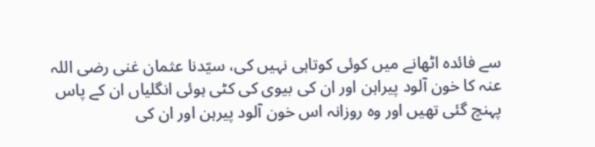سے فائدہ اٹھانے میں کوئی کوتاہی نہیں کی، سیّدنا عثمان غنی رضی اللہ عنہ کا خون آلود پیراہن اور ان کی بیوی کی کٹی ہوئی انگلیاں ان کے پاس پہنچ گئی تھیں اور وہ روزانہ اس خون آلود پیرہن اور ان کی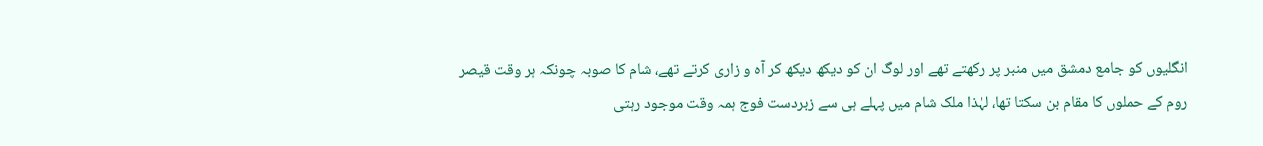انگلیوں کو جامع دمشق میں منبر پر رکھتے تھے اور لوگ ان کو دیکھ دیکھ کر آہ و زاری کرتے تھے، شام کا صوبہ چونکہ ہر وقت قیصر روم کے حملوں کا مقام بن سکتا تھا، لہٰذا ملک شام میں پہلے ہی سے زبردست فوج ہمہ وقت موجود رہتی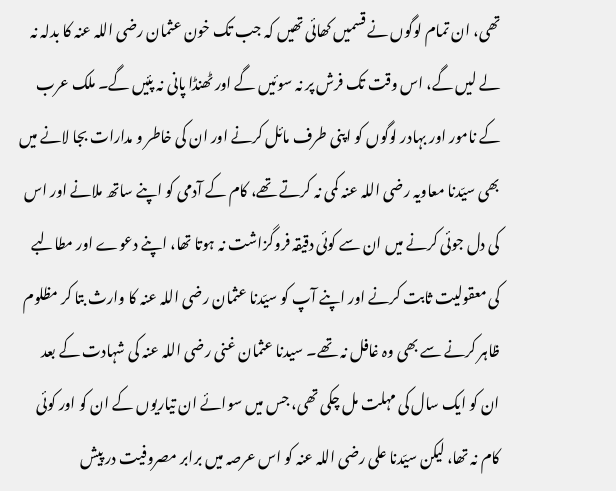تھی، ان تمام لوگوں نے قسمیں کھائی تھیں کہ جب تک خون عثمان رضی اللہ عنہ کا بدلہ نہ لے لیں گے، اس وقت تک فرش پر نہ سوئیں گے اور ٹھنڈا پانی نہ پئیں گے۔ ملک عرب کے نامور اور بہادر لوگوں کو اپنی طرف مائل کرنے اور ان کی خاطر و مدارات بجا لانے میں بھی سیّدنا معاویہ رضی اللہ عنہ کمی نہ کرتے تھے، کام کے آدمی کو اپنے ساتھ ملانے اور اس کی دل جوئی کرنے میں ان سے کوئی دقیقہ فروگزاشت نہ ہوتا تھا، اپنے دعوے اور مطالبے کی معقولیت ثابت کرنے اور اپنے آپ کو سیّدنا عثمان رضی اللہ عنہ کا وارث بتا کر مظلوم ظاہر کرنے سے بھی وہ غافل نہ تھے۔ سیدنا عثمان غنی رضی اللہ عنہ کی شہادت کے بعد ان کو ایک سال کی مہلت مل چکی تھی، جس میں سوائے ان تیاریوں کے ان کو اور کوئی کام نہ تھا، لیکن سیّدنا علی رضی اللہ عنہ کو اس عرصہ میں برابر مصروفیت در پیش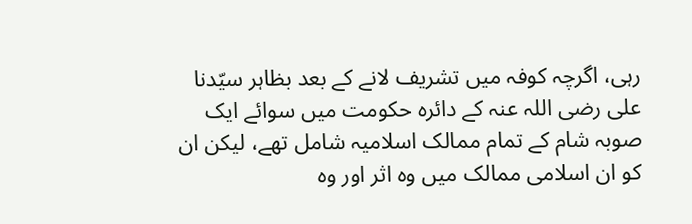رہی، اگرچہ کوفہ میں تشریف لانے کے بعد بظاہر سیّدنا علی رضی اللہ عنہ کے دائرہ حکومت میں سوائے ایک صوبہ شام کے تمام ممالک اسلامیہ شامل تھے، لیکن ان کو ان اسلامی ممالک میں وہ اثر اور وہ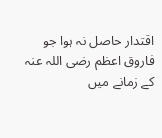اقتدار حاصل نہ ہوا جو فاروق اعظم رضی اللہ عنہ کے زمانے میں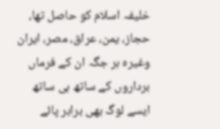خلیفہ اسلام کو حاصل تھا، حجاز، یمن، عراق، مصر، ایران وغیرہ ہر جگہ ان کے فرماں برداروں کے ساتھ ہی ساتھ ایسے لوگ بھی برابر پائے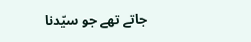جاتے تھے جو سیّدنا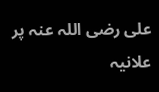علی رضی اللہ عنہ پر علانیہ